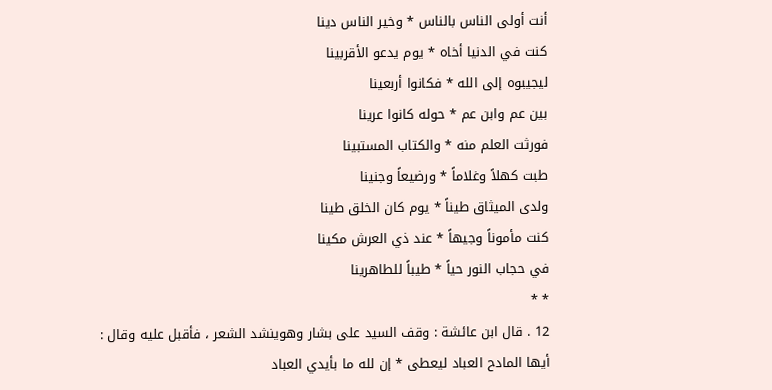أنت أولى الناس بالناس * وخير الناس دينا
كنت في الدنيا أخاه * يوم يدعو الأقربينا
ليجيبوه إلى الله * فكانوا أربعينا
بين عم وابن عم * حوله كانوا عرينا
فورثت العلم منه * والكتاب المستبينا
طبت كهلاً وغلاماً * ورضيعاً وجنينا
ولدى الميثاق طيناً * يوم كان الخلق طينا
كنت مأموناً وجيهاً * عند ذي العرش مكينا
في حجاب النور حياً * طيباً للطاهرينا
* *
12 . قال ابن عائشة : وقف السيد على بشار وهوينشد الشعر ، فأقبل عليه وقال :
أيها المادح العباد ليعطى * إن لله ما بأيدي العباد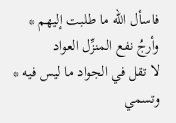فاسأل الله ما طلبت إليهم * وأرجُ نفع المنزِّل العواد
لا تقل في الجواد ما ليس فيه * وتسمي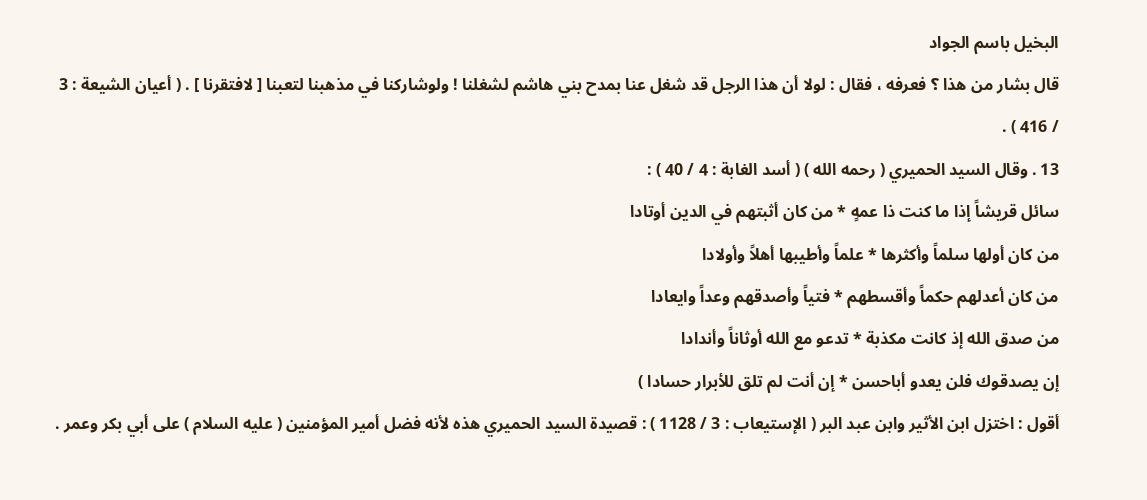البخيل باسم الجواد
قال بشار من هذا ؟ فعرفه ، فقال : لولا أن هذا الرجل قد شغل عنا بمدح بني هاشم لشغلنا ! ولوشاركنا في مذهبنا لتعبنا [ لافتقرنا ] . ( أعيان الشيعة : 3 / 416 ) .
13 . وقال السيد الحميري ( رحمه الله ) ( أسد الغابة : 4 / 40 ) :
سائل قريشاً إذا ما كنت ذا عمهٍ * من كان أثبتهم في الدين أوتادا
من كان أولها سلماً وأكثرها * علماً وأطيبها أهلاً وأولادا
من كان أعدلهم حكماً وأقسطهم * فتياً وأصدقهم وعداً وايعادا
من صدق الله إذ كانت مكذبة * تدعو مع الله أوثاناً وأندادا
إن يصدقوك فلن يعدو أباحسن * إن أنت لم تلق للأبرار حسادا )
أقول : اختزل ابن الأثير وابن عبد البر ( الإستيعاب : 3 / 1128 ) : قصيدة السيد الحميري هذه لأنه فضل أمير المؤمنين ( عليه السلام ) على أبي بكر وعمر .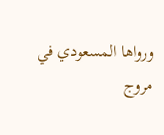ورواها المسعودي في مروج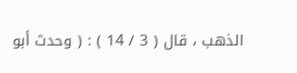الذهب ، قال ( 3 / 14 ) : ( وحدث أبو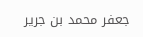جعفر محمد بن جرير